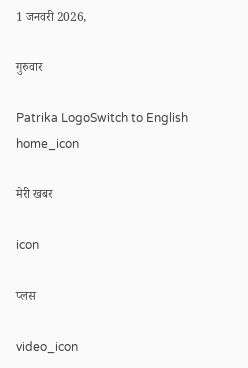1 जनवरी 2026,

गुरुवार

Patrika LogoSwitch to English
home_icon

मेरी खबर

icon

प्लस

video_icon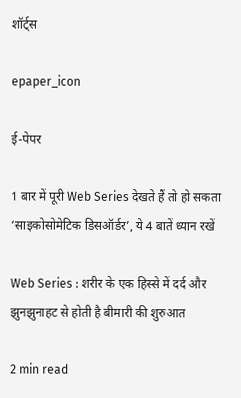शॉर्ट्स

epaper_icon

ई-पेपर

1 बार में पूरी Web Series देखते हैं तो हो सकता ‘साइकोसोमेटिक डिसऑर्डर’, ये 4 बातें ध्यान रखें

Web Series : शरीर के एक हिस्से में दर्द और झुनझुनाहट से होती है बीमारी की शुरुआत

2 min read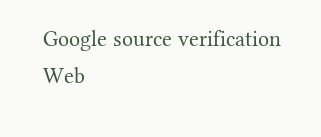Google source verification
Web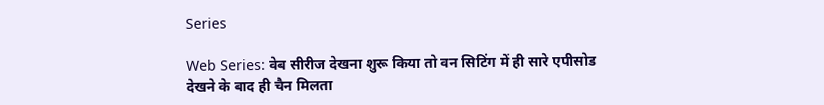Series

Web Series: वेब सीरीज देखना शुरू किया तो वन सिटिंग में ही सारे एपीसोड देखने के बाद ही चैन मिलता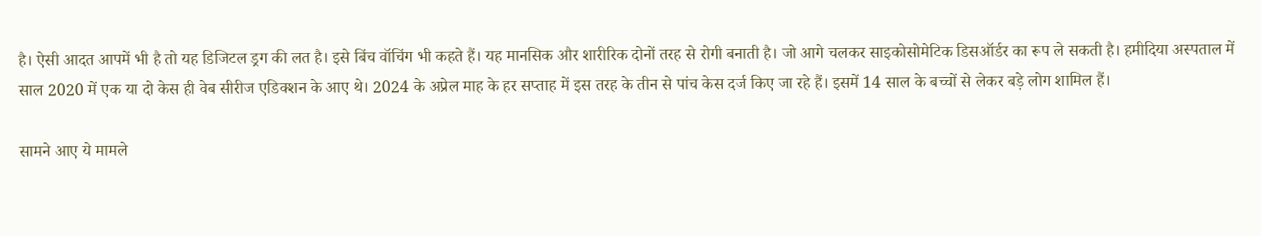है। ऐसी आदत आपमें भी है तो यह डिजिटल ड्रग की लत है। इसे बिंच वॉचिंग भी कहते हैं। यह मानसिक और शारीरिक दोनों तरह से रोगी बनाती है। जो आगे चलकर साइकोसोमेटिक डिसऑर्डर का रूप ले सकती है। हमीदिया अस्पताल में साल 2020 में एक या दो केस ही वेब सीरीज एडिक्शन के आए थे। 2024 के अप्रेल माह के हर सप्ताह में इस तरह के तीन से पांच केस दर्ज किए जा रहे हैं। इसमें 14 साल के बच्चों से लेकर बड़े लोग शामिल हैं।

सामने आए ये मामले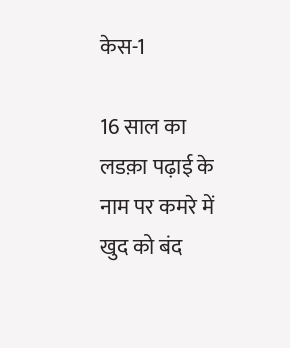केस-1

16 साल का लडक़ा पढ़ाई के नाम पर कमरे में खुद को बंद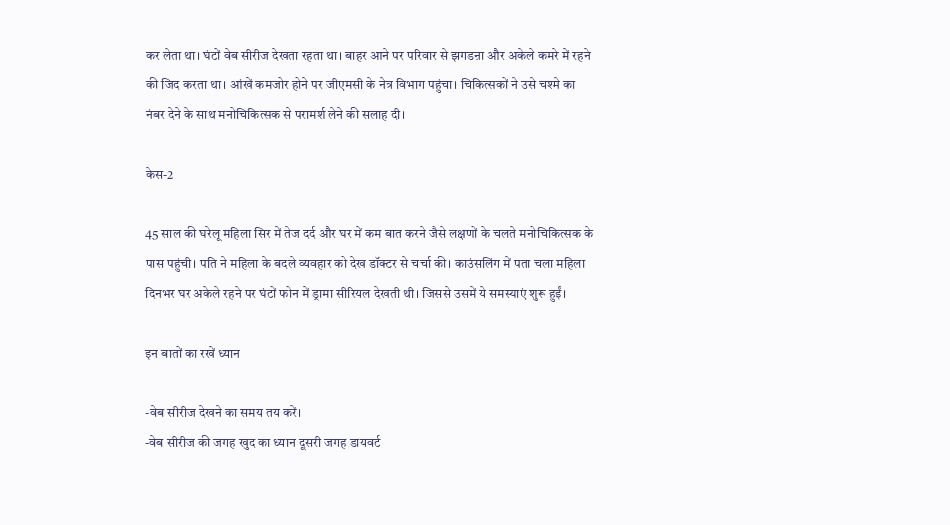कर लेता था। घंटों वेब सीरीज देखता रहता था। बाहर आने पर परिवार से झगडऩा और अकेले कमरे में रहने की जिद करता था। आंखें कमजोर होने पर जीएमसी के नेत्र विभाग पहुंचा। चिकित्सकों ने उसे चश्मे का नंबर देने के साथ मनोचिकित्सक से परामर्श लेने की सलाह दी।

केस-2

45 साल की घरेलू महिला सिर में तेज दर्द और घर में कम बात करने जैसे लक्षणों के चलते मनोचिकित्सक के पास पहुंची। पति ने महिला के बदले व्यवहार को देख डॉक्टर से चर्चा की। काउंसलिंग में पता चला महिला दिनभर घर अकेले रहने पर घंटों फोन में ड्रामा सीरियल देखती थी। जिससे उसमें ये समस्याएं शुरू हुईं।

इन बातों का रखें ध्यान

-वेब सीरीज देखने का समय तय करें।
-वेब सीरीज की जगह खुद का ध्यान दूसरी जगह डायवर्ट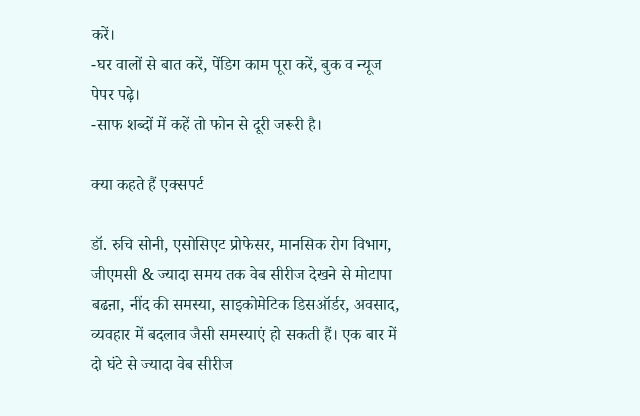करें।
-घर वालों से बात करें, पेंडिग काम पूरा करें, बुक व न्यूज पेपर पढ़े।
-साफ शब्दों में कहें तो फोन से दूरी जरूरी है।

क्या कहते हैं एक्सपर्ट

डॉ. रुचि सोनी, एसोसिएट प्रोफेसर, मानसिक रोग विभाग, जीएमसी & ज्यादा समय तक वेब सीरीज देखने से मोटापा बढऩा, नींद की समस्या, साइकोमेटिक डिसऑर्डर, अवसाद, व्यवहार में बदलाव जैसी समस्याएं हो सकती हैं। एक बार में दो घंटे से ज्यादा वेब सीरीज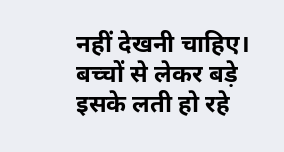नहीं देखनी चाहिए। बच्चों से लेकर बड़े इसके लती हो रहे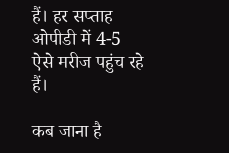हैं। हर सप्ताह ओपीडी में 4-5 ऐसे मरीज पहुंच रहे हैं।

कब जाना है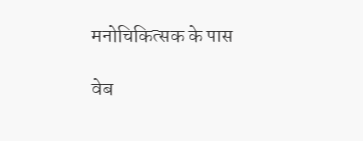मनोचिकित्सक के पास

वेब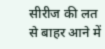सीरीज की लत से बाहर आने में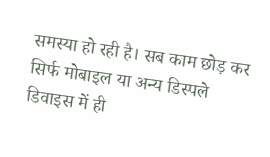समस्या हो रही है। सब काम छोड़ कर सिर्फ मोबाइल या अन्य डिस्पले डिवाइस में ही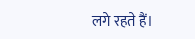लगे रहते हैं।